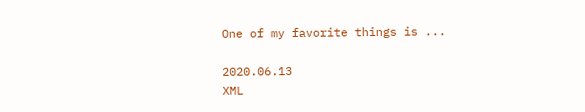One of my favorite things is ...

2020.06.13
XML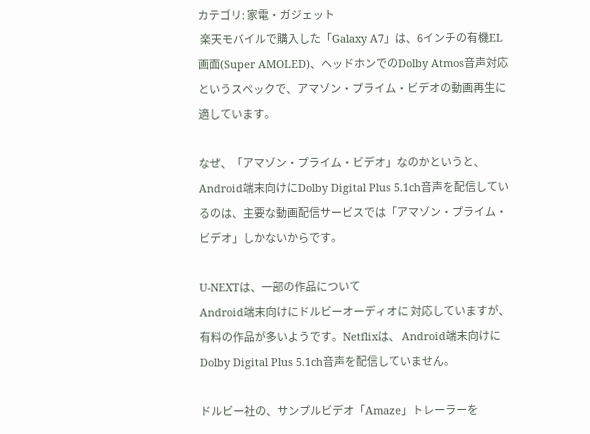カテゴリ: 家電・ガジェット
 楽天モバイルで購入した「Galaxy A7」は、6インチの有機EL画面(Super AMOLED)、ヘッドホンでのDolby Atmos音声対応というスペックで、アマゾン・プライム・ビデオの動画再生に適しています。

なぜ、「アマゾン・プライム・ビデオ」なのかというと、Android端末向けにDolby Digital Plus 5.1ch音声を配信しているのは、主要な動画配信サービスでは「アマゾン・プライム・ビデオ」しかないからです。

U-NEXTは、一部の作品について
Android端末向けにドルビーオーディオに 対応していますが、有料の作品が多いようです。Netflixは、 Android端末向けに Dolby Digital Plus 5.1ch音声を配信していません。

ドルビー社の、サンプルビデオ「Amaze」トレーラーを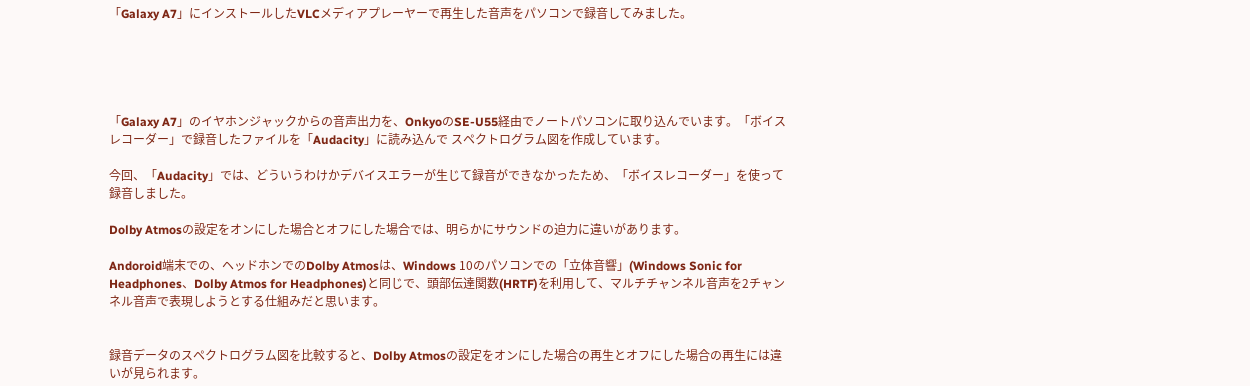「Galaxy A7」にインストールしたVLCメディアプレーヤーで再生した音声をパソコンで録音してみました。





「Galaxy A7」のイヤホンジャックからの音声出力を、OnkyoのSE-U55経由でノートパソコンに取り込んでいます。「ボイスレコーダー」で録音したファイルを「Audacity」に読み込んで スペクトログラム図を作成しています。

今回、「Audacity」では、どういうわけかデバイスエラーが生じて録音ができなかったため、「ボイスレコーダー」を使って録音しました。

Dolby Atmosの設定をオンにした場合とオフにした場合では、明らかにサウンドの迫力に違いがあります。

Andoroid端末での、ヘッドホンでのDolby Atmosは、Windows 10のパソコンでの「立体音響」(Windows Sonic for Headphones、Dolby Atmos for Headphones)と同じで、頭部伝達関数(HRTF)を利用して、マルチチャンネル音声を2チャンネル音声で表現しようとする仕組みだと思います。


録音データのスペクトログラム図を比較すると、Dolby Atmosの設定をオンにした場合の再生とオフにした場合の再生には違いが見られます。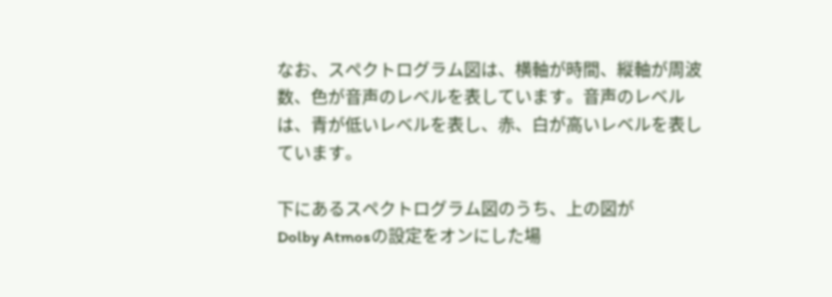なお、スペクトログラム図は、横軸が時間、縦軸が周波数、色が音声のレベルを表しています。音声のレベルは、青が低いレベルを表し、赤、白が高いレベルを表しています。

下にあるスペクトログラム図のうち、上の図が
Dolby Atmosの設定をオンにした場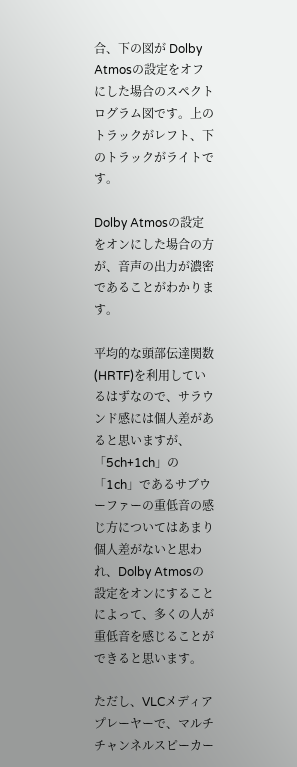合、下の図が Dolby Atmosの設定をオフにした場合のスペクトログラム図です。上のトラックがレフト、下のトラックがライトです。

Dolby Atmosの設定をオンにした場合の方が、音声の出力が濃密であることがわかります。

平均的な頭部伝達関数(HRTF)を利用しているはずなので、サラウンド感には個人差があると思いますが、「5ch+1ch」の「1ch」であるサブウーファーの重低音の感じ方についてはあまり個人差がないと思われ、Dolby Atmosの設定をオンにすることによって、多くの人が重低音を感じることができると思います。

ただし、VLCメディアプレーヤーで、マルチチャンネルスピーカー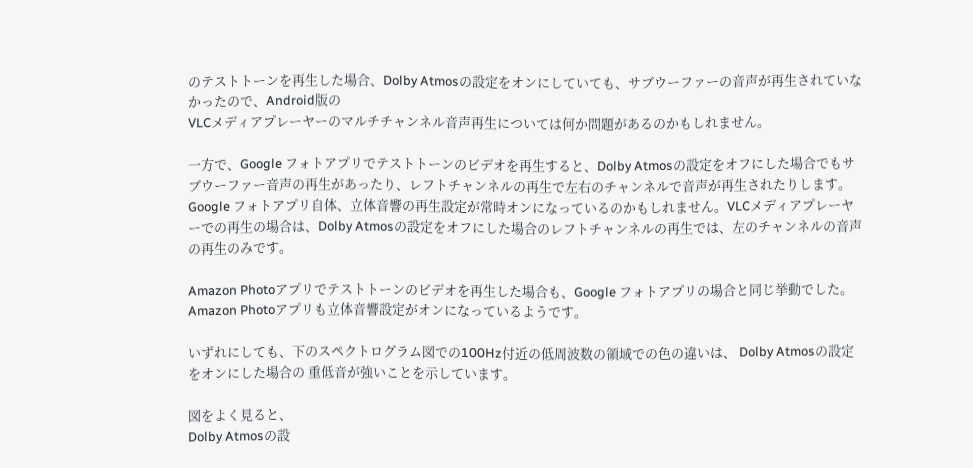のテストトーンを再生した場合、Dolby Atmosの設定をオンにしていても、サブウーファーの音声が再生されていなかったので、Android版の
VLCメディアプレーヤーのマルチチャンネル音声再生については何か問題があるのかもしれません。

一方で、Google フォトアプリでテストトーンのビデオを再生すると、Dolby Atmosの設定をオフにした場合でもサブウーファー音声の再生があったり、レフトチャンネルの再生で左右のチャンネルで音声が再生されたりします。Google フォトアプリ自体、立体音響の再生設定が常時オンになっているのかもしれません。VLCメディアプレーヤーでの再生の場合は、Dolby Atmosの設定をオフにした場合のレフトチャンネルの再生では、左のチャンネルの音声の再生のみです。

Amazon Photoアプリでテストトーンのビデオを再生した場合も、Google フォトアプリの場合と同じ挙動でした。Amazon Photoアプリも立体音響設定がオンになっているようです。

いずれにしても、下のスペクトログラム図での100Hz付近の低周波数の領域での色の違いは、 Dolby Atmosの設定をオンにした場合の 重低音が強いことを示しています。

図をよく見ると、
Dolby Atmosの設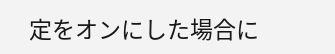定をオンにした場合に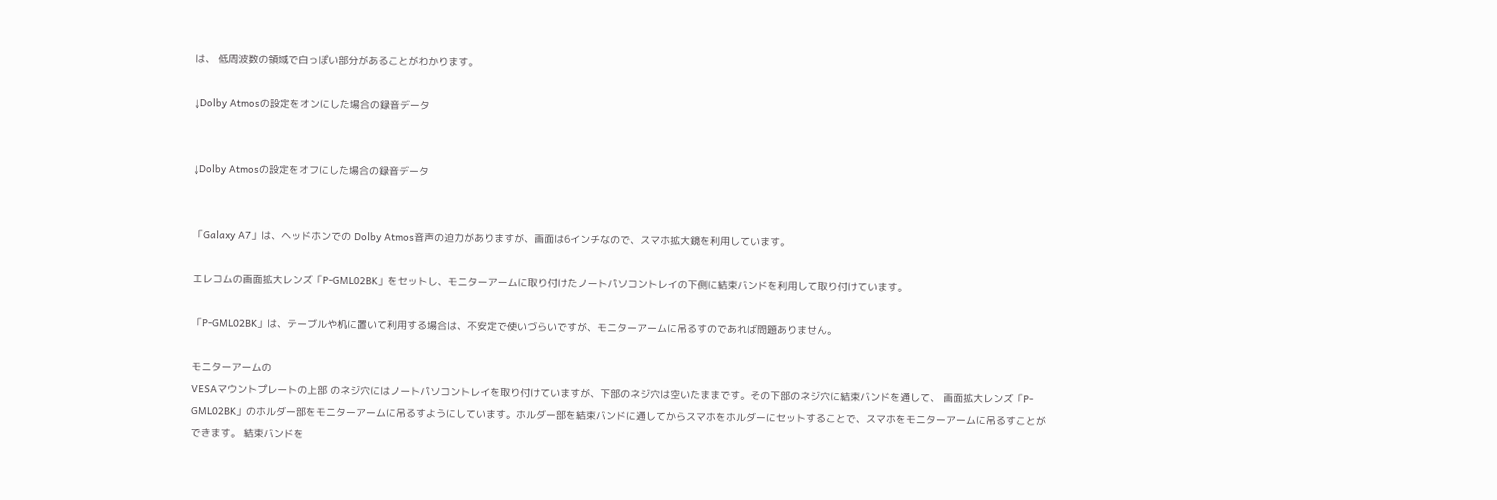は、 低周波数の領域で白っぽい部分があることがわかります。

↓Dolby Atmosの設定をオンにした場合の録音データ


↓Dolby Atmosの設定をオフにした場合の録音データ


「Galaxy A7」は、ヘッドホンでの Dolby Atmos音声の迫力がありますが、画面は6インチなので、スマホ拡大鏡を利用しています。

エレコムの画面拡大レンズ「P-GML02BK」をセットし、モニターアームに取り付けたノートパソコントレイの下側に結束バンドを利用して取り付けています。

「P-GML02BK」は、テーブルや机に置いて利用する場合は、不安定で使いづらいですが、モニターアームに吊るすのであれば問題ありません。

モニターアームの
VESAマウントプレートの上部 のネジ穴にはノートパソコントレイを取り付けていますが、下部のネジ穴は空いたままです。その下部のネジ穴に結束バンドを通して、 画面拡大レンズ「P-GML02BK」のホルダー部をモニターアームに吊るすようにしています。ホルダー部を結束バンドに通してからスマホをホルダーにセットすることで、スマホをモニターアームに吊るすことができます。 結束バンドを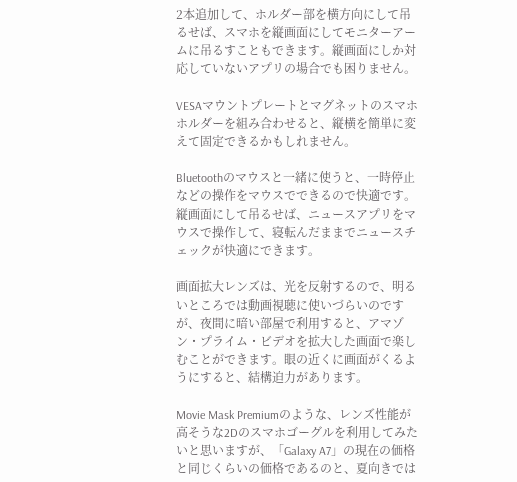2本追加して、ホルダー部を横方向にして吊るせば、スマホを縦画面にしてモニターアームに吊るすこともできます。縦画面にしか対応していないアプリの場合でも困りません。

VESAマウントプレートとマグネットのスマホホルダーを組み合わせると、縦横を簡単に変えて固定できるかもしれません。

Bluetoothのマウスと一緒に使うと、一時停止などの操作をマウスでできるので快適です。縦画面にして吊るせば、ニュースアプリをマウスで操作して、寝転んだままでニュースチェックが快適にできます。

画面拡大レンズは、光を反射するので、明るいところでは動画視聴に使いづらいのですが、夜間に暗い部屋で利用すると、アマゾン・プライム・ビデオを拡大した画面で楽しむことができます。眼の近くに画面がくるようにすると、結構迫力があります。

Movie Mask Premiumのような、レンズ性能が高そうな2Dのスマホゴーグルを利用してみたいと思いますが、「Galaxy A7」の現在の価格と同じくらいの価格であるのと、夏向きでは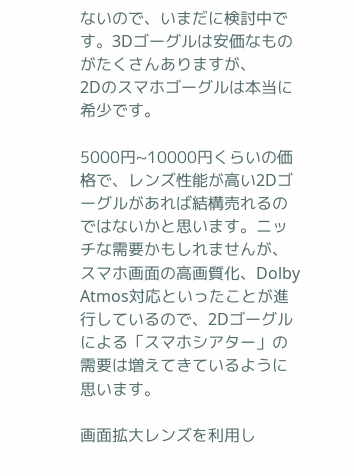ないので、いまだに検討中です。3Dゴーグルは安価なものがたくさんありますが、
2Dのスマホゴーグルは本当に希少です。

5000円~10000円くらいの価格で、レンズ性能が高い2Dゴーグルがあれば結構売れるのではないかと思います。ニッチな需要かもしれませんが、スマホ画面の高画質化、Dolby Atmos対応といったことが進行しているので、2Dゴーグルによる「スマホシアター」の需要は増えてきているように思います。

画面拡大レンズを利用し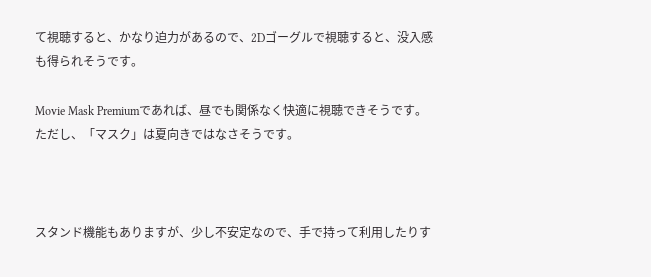て視聴すると、かなり迫力があるので、2Dゴーグルで視聴すると、没入感も得られそうです。

Movie Mask Premiumであれば、昼でも関係なく快適に視聴できそうです。ただし、「マスク」は夏向きではなさそうです。



スタンド機能もありますが、少し不安定なので、手で持って利用したりす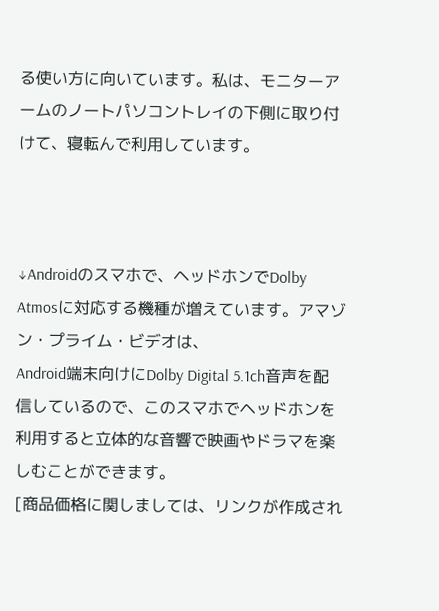る使い方に向いています。私は、モニターアームのノートパソコントレイの下側に取り付けて、寝転んで利用しています。



↓Androidのスマホで、ヘッドホンでDolby Atmosに対応する機種が増えています。アマゾン・プライム・ビデオは、
Android端末向けにDolby Digital 5.1ch音声を配信しているので、このスマホでヘッドホンを利用すると立体的な音響で映画やドラマを楽しむことができます。
[商品価格に関しましては、リンクが作成され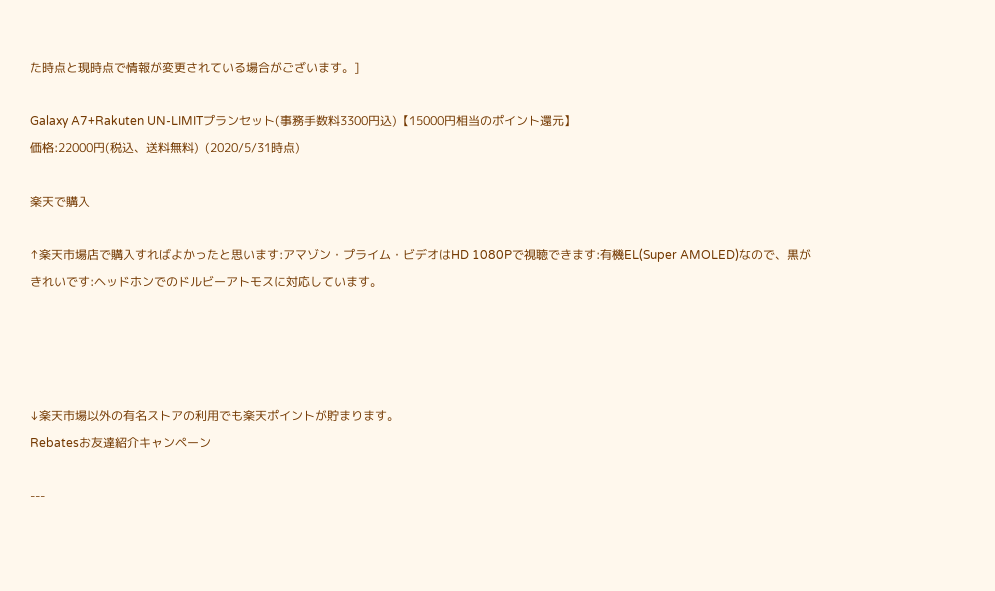た時点と現時点で情報が変更されている場合がございます。]

Galaxy A7+Rakuten UN-LIMITプランセット(事務手数料3300円込)【15000円相当のポイント還元】
価格:22000円(税込、送料無料)  (2020/5/31時点)

楽天で購入

↑楽天市場店で購入すればよかったと思います:アマゾン・プライム・ビデオはHD 1080Pで視聴できます:有機EL(Super AMOLED)なので、黒がきれいです:ヘッドホンでのドルビーアトモスに対応しています。




↓楽天市場以外の有名ストアの利用でも楽天ポイントが貯まります。
Rebatesお友達紹介キャンペーン

---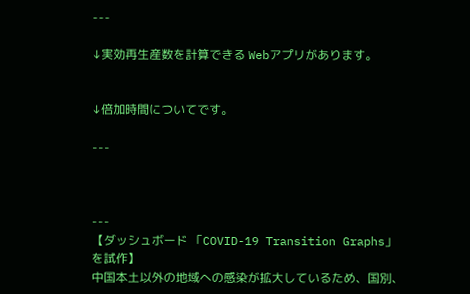---

↓実効再生産数を計算できる Webアプリがあります。


↓倍加時間についてです。

---



---
【ダッシュボード 「COVID-19 Transition Graphs」 を試作】
中国本土以外の地域への感染が拡大しているため、国別、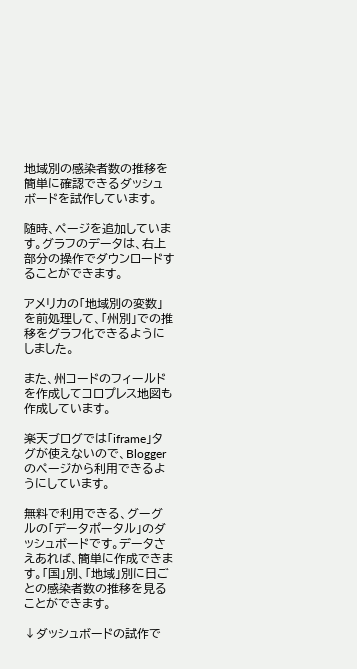地域別の感染者数の推移を簡単に確認できるダッシュボードを試作しています。

随時、ページを追加しています。グラフのデータは、右上部分の操作でダウンロードすることができます。

アメリカの「地域別の変数」を前処理して、「州別」での推移をグラフ化できるようにしました。

また、州コードのフィールドを作成してコロプレス地図も作成しています。

楽天ブログでは「iframe」タグが使えないので、Bloggerのページから利用できるようにしています。

無料で利用できる、グーグルの「データポータル」のダッシュボードです。データさえあれば、簡単に作成できます。「国」別、「地域」別に日ごとの感染者数の推移を見ることができます。

↓ダッシュボードの試作で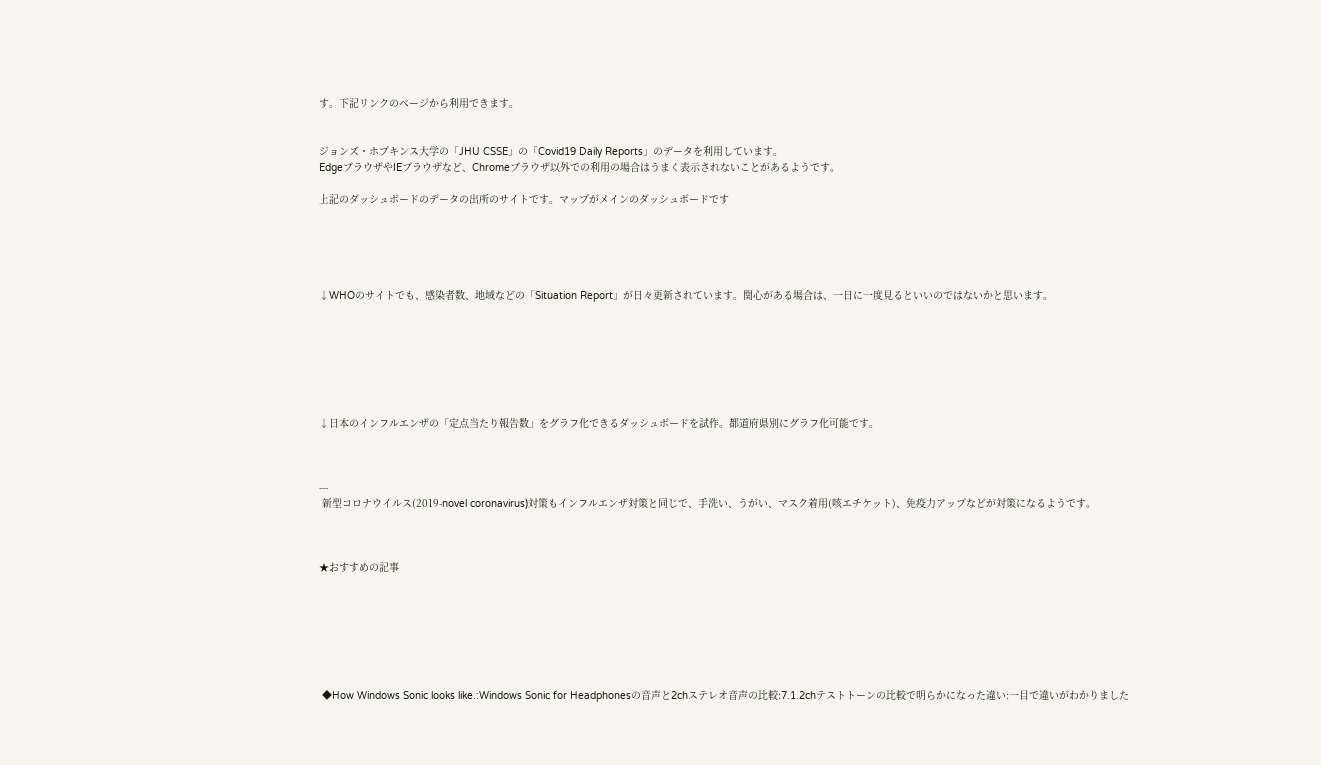す。下記リンクのページから利用できます。


ジョンズ・ホプキンス大学の「JHU CSSE」の「Covid19 Daily Reports」のデータを利用しています。
EdgeブラウザやIEブラウザなど、Chromeブラウザ以外での利用の場合はうまく表示されないことがあるようです。

上記のダッシュボードのデータの出所のサイトです。マップがメインのダッシュボードです





↓WHOのサイトでも、感染者数、地域などの「Situation Report」が日々更新されています。関心がある場合は、一日に一度見るといいのではないかと思います。







↓日本のインフルエンザの「定点当たり報告数」をグラフ化できるダッシュボードを試作。都道府県別にグラフ化可能です。



---
 新型コロナウイルス(2019-novel coronavirus)対策もインフルエンザ対策と同じで、手洗い、うがい、マスク着用(咳エチケット)、免疫力アップなどが対策になるようです。



★おすすめの記事







 ◆How Windows Sonic looks like.:Windows Sonic for Headphonesの音声と2chステレオ音声の比較:7.1.2chテストトーンの比較で明らかになった違い:一目で違いがわかりました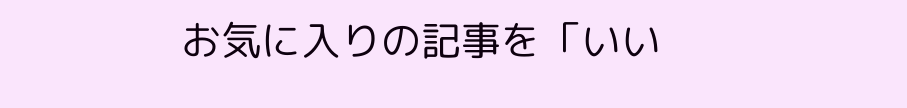お気に入りの記事を「いい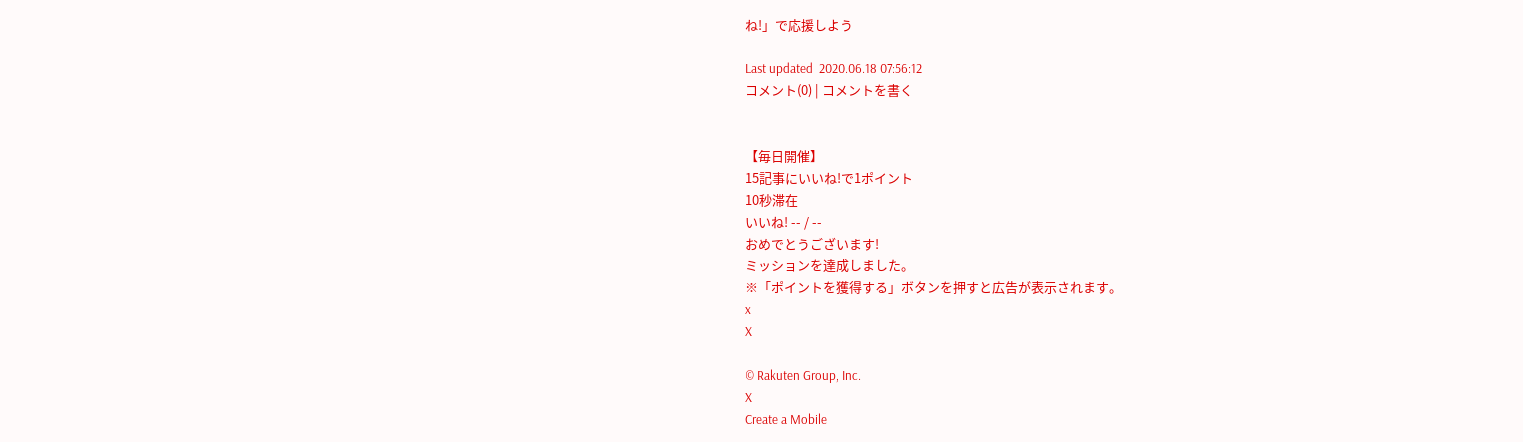ね!」で応援しよう

Last updated  2020.06.18 07:56:12
コメント(0) | コメントを書く


【毎日開催】
15記事にいいね!で1ポイント
10秒滞在
いいね! -- / --
おめでとうございます!
ミッションを達成しました。
※「ポイントを獲得する」ボタンを押すと広告が表示されます。
x
X

© Rakuten Group, Inc.
X
Create a Mobile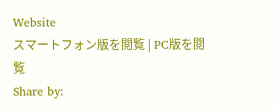Website
スマートフォン版を閲覧 | PC版を閲覧
Share by: